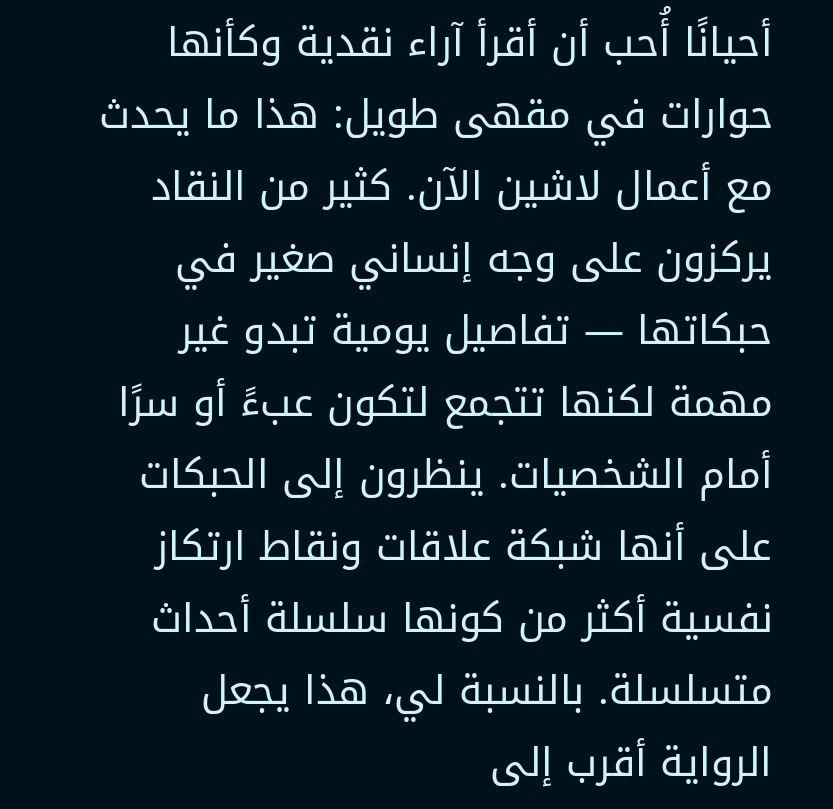أحيانًا أُحب أن أقرأ آراء نقدية وكأنها حوارات في مقهى طويل: هذا ما يحدث مع أعمال لاشين الآن. كثير من النقاد يركزون على وجه إنساني صغير في حبكاتها — تفاصيل يومية تبدو غير مهمة لكنها تتجمع لتكون عبءً أو سرًا أمام الشخصيات. ينظرون إلى الحبكات على أنها شبكة علاقات ونقاط ارتكاز نفسية أكثر من كونها سلسلة أحداث متسلسلة. بالنسبة لي، هذا يجعل الرواية أقرب إلى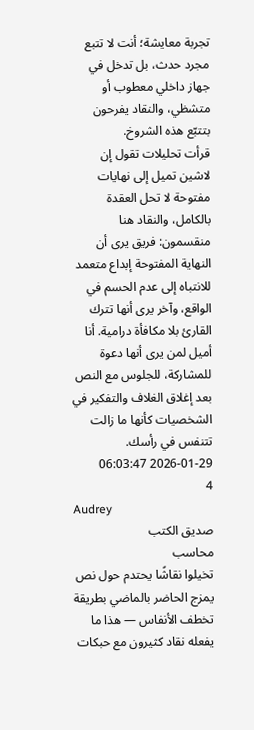تجربة معايشة؛ أنت لا تتبع مجرد حدث، بل تدخل في جهاز داخلي معطوب أو متشظي، والنقاد يفرحون بتتبّع هذه الشروخ.
قرأت تحليلات تقول إن لاشين تميل إلى نهايات مفتوحة لا تحل العقدة بالكامل، والنقاد هنا منقسمون: فريق يرى أن النهاية المفتوحة إبداع متعمد للانتباه إلى عدم الحسم في الواقع، وآخر يرى أنها تترك القارئ بلا مكافأة درامية. أنا أميل لمن يرى أنها دعوة للمشاركة، للجلوس مع النص بعد إغلاق الغلاف والتفكير في الشخصيات كأنها ما زالت تتنفس في رأسك.
2026-01-29 06:03:47
4
Audrey
صديق الكتب
محاسب
تخيلوا نقاشًا يحتدم حول نص يمزج الحاضر بالماضي بطريقة تخطف الأنفاس — هذا ما يفعله نقاد كثيرون مع حبكات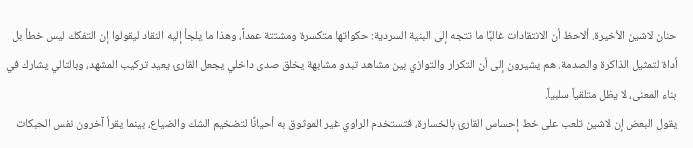حنان لاشين الأخيرة. ألاحظ أن الانتقادات غالبًا ما تتجه إلى البنية السردية: حكواتها متكسرة ومشتتة عمداً، وهذا ما يلجأ إليه النقاد ليقولوا إن التفكك ليس خطأ بل أداة لتمثيل الذاكرة والصدمة. هم يشيرون إلى أن التكرار والتوازي بين مشاهد تبدو مشابهة يخلق صدى داخلي يجعل القارئ يعيد تركيب المشهد، وبالتالي يشارك في بناء المعنى، لا يظل متلقياً سلبياً.
يقول البعض إن لاشين تلعب على خط إحساس القارئ بالخسارة، فتستخدم الراوي غير الموثوق به أحيانًا لتضخيم الشك والضياع، بينما يقرأ آخرون نفس الحبكات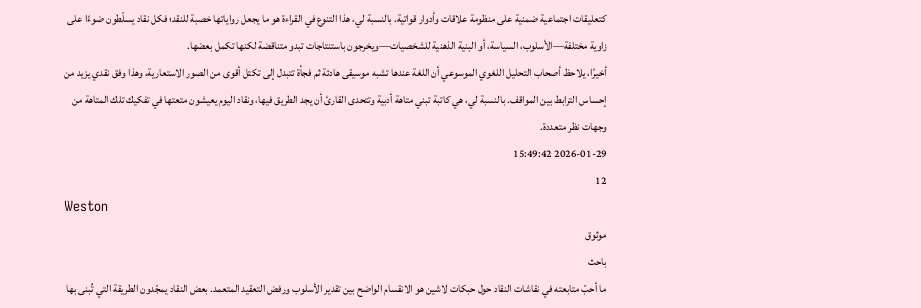كتعليقات اجتماعية ضمنية على منظومة علاقات وأدوار قواتية. بالنسبة لي، هذا التنوع في القراءة هو ما يجعل رواياتها خصبة للنقد؛ فكل نقاد يسلّطون ضوءًا على زاوية مختلفة—الأسلوب، السياسة، أو البنية الذهنية للشخصيات—ويخرجون باستنتاجات تبدو متناقضة لكنها تكمل بعضها.
أخيرًا، يلاحظ أصحاب التحليل اللغوي الموسوعي أن اللغة عندها تشبه موسيقى هادئة ثم فجأة تتبدل إلى تكتل أقوى من الصور الاستعارية، وهذا وفق نقدي يزيد من إحساس الترابط بين المواقف. بالنسبة لي، هي كاتبة تبني متاهة أدبية وتتحدى القارئ أن يجد الطريق فيها، ونقاد اليوم يعيشون متعتها في تفكيك تلك المتاهة من وجهات نظر متعددة.
2026-01-29 15:49:42
12
Weston
موثوق
باحث
ما أحبّ متابعته في نقاشات النقاد حول حبكات لاشين هو الانقسام الواضح بين تقدير الأسلوب ورفض التعقيد المتعمد. بعض النقاد يمجّدون الطريقة التي تُبنى بها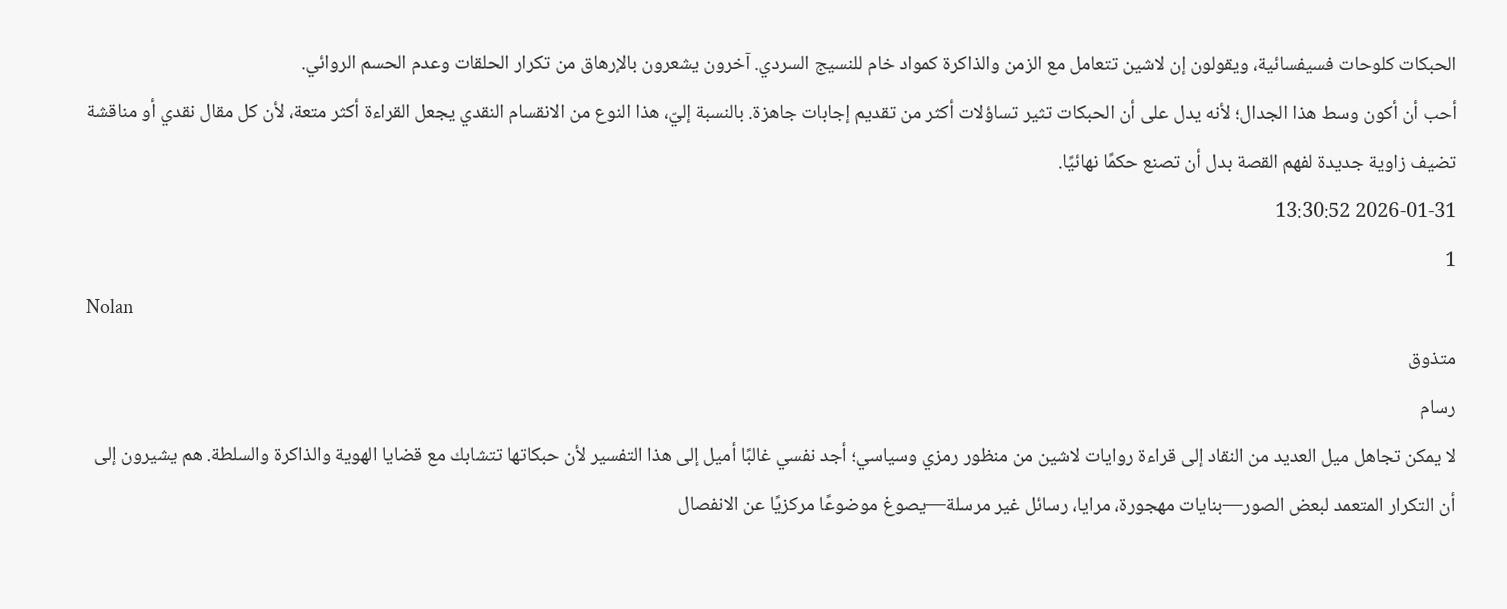الحبكات كلوحات فسيفسائية، ويقولون إن لاشين تتعامل مع الزمن والذاكرة كمواد خام للنسيج السردي. آخرون يشعرون بالإرهاق من تكرار الحلقات وعدم الحسم الروائي.
أحب أن أكون وسط هذا الجدال؛ لأنه يدل على أن الحبكات تثير تساؤلات أكثر من تقديم إجابات جاهزة. بالنسبة إليّ، هذا النوع من الانقسام النقدي يجعل القراءة أكثر متعة، لأن كل مقال نقدي أو مناقشة تضيف زاوية جديدة لفهم القصة بدل أن تصنع حكمًا نهائيًا.
2026-01-31 13:30:52
1
Nolan
متذوق
رسام
لا يمكن تجاهل ميل العديد من النقاد إلى قراءة روايات لاشين من منظور رمزي وسياسي؛ أجد نفسي غالبًا أميل إلى هذا التفسير لأن حبكاتها تتشابك مع قضايا الهوية والذاكرة والسلطة. هم يشيرون إلى أن التكرار المتعمد لبعض الصور—بنايات مهجورة، مرايا، رسائل غير مرسلة—يصوغ موضوعًا مركزيًا عن الانفصال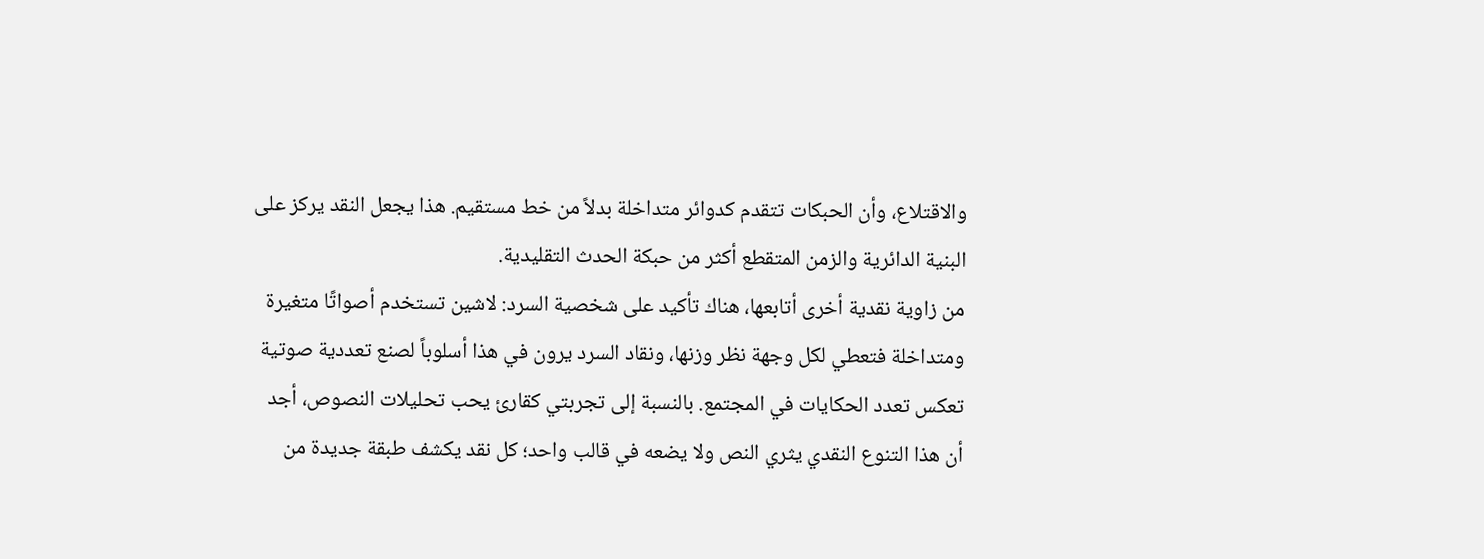والاقتلاع، وأن الحبكات تتقدم كدوائر متداخلة بدلاً من خط مستقيم. هذا يجعل النقد يركز على البنية الدائرية والزمن المتقطع أكثر من حبكة الحدث التقليدية.
من زاوية نقدية أخرى أتابعها، هناك تأكيد على شخصية السرد: لاشين تستخدم أصواتًا متغيرة ومتداخلة فتعطي لكل وجهة نظر وزنها، ونقاد السرد يرون في هذا أسلوباً لصنع تعددية صوتية تعكس تعدد الحكايات في المجتمع. بالنسبة إلى تجربتي كقارئ يحب تحليلات النصوص، أجد أن هذا التنوع النقدي يثري النص ولا يضعه في قالب واحد؛ كل نقد يكشف طبقة جديدة من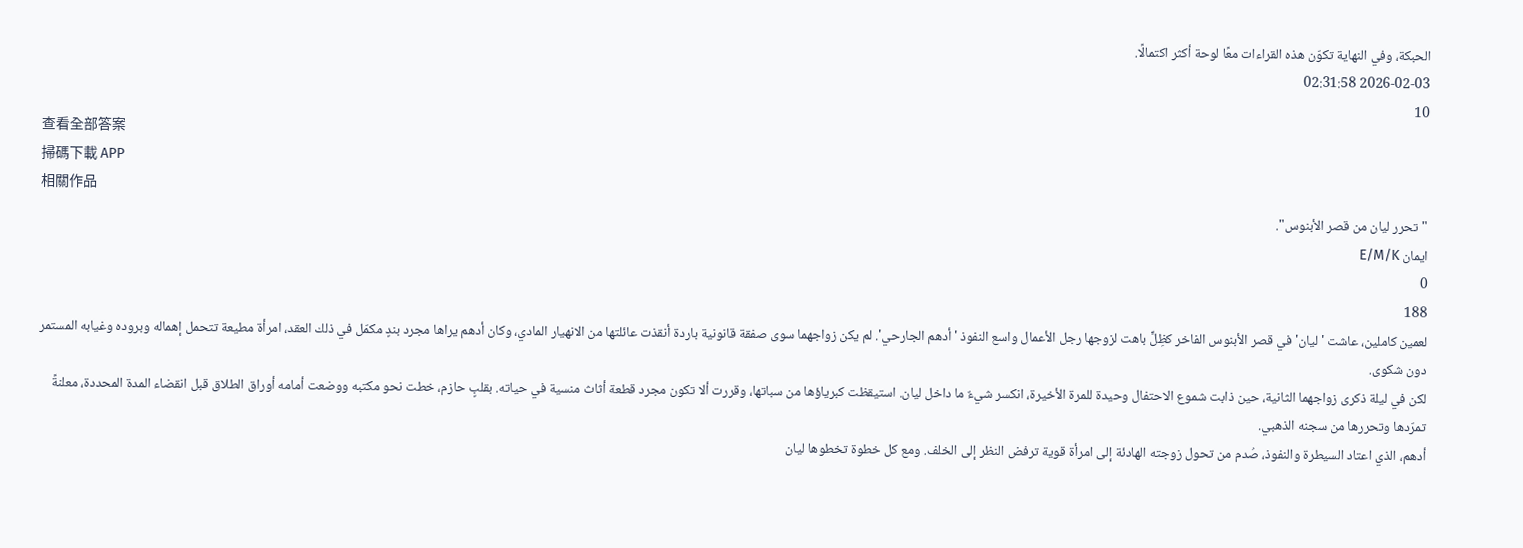الحبكة، وفي النهاية تكوّن هذه القراءات معًا لوحة أكثر اكتمالًا.
2026-02-03 02:31:58
10
查看全部答案
掃碼下載 APP
相關作品
"تحرر ليان من قصر الأبنوس".
ايمان E/M/K
0
188
لعمين كاملين، عاشت 'ليان' في قصر الأبنوس الفاخر كظِلٍّ باهت لزوجها رجل الأعمال واسع النفوذ 'أدهم الجارحي'. لم يكن زواجهما سوى صفقة قانونية باردة أنقذت عائلتها من الانهيار المادي، وكان أدهم يراها مجرد بندٍ مكمّل في ذلك العقد، امرأة مطيعة تتحمل إهماله وبروده وغيابه المستمر دون شكوى.
لكن في ليلة ذكرى زواجهما الثانية، حين ذابت شموع الاحتفال وحيدة للمرة الأخيرة، انكسر شيءٌ ما داخل ليان. استيقظت كبرياؤها من سباتها، وقررت ألا تكون مجرد قطعة أثاث منسية في حياته. بقلبٍ حازم، خطت نحو مكتبه ووضعت أمامه أوراق الطلاق قبل انقضاء المدة المحددة، معلنةً تمرّدها وتحررها من سجنه الذهبي.
أدهم، الذي اعتاد السيطرة والنفوذ، صُدم من تحول زوجته الهادئة إلى امرأة قوية ترفض النظر إلى الخلف. ومع كل خطوة تخطوها ليان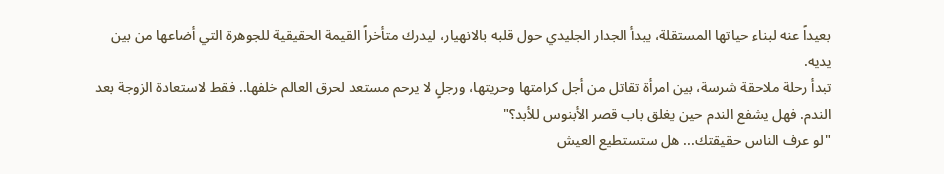بعيداً عنه لبناء حياتها المستقلة، يبدأ الجدار الجليدي حول قلبه بالانهيار، ليدرك متأخراً القيمة الحقيقية للجوهرة التي أضاعها من بين يديه.
تبدأ رحلة ملاحقة شرسة، بين امرأة تقاتل من أجل كرامتها وحريتها، ورجلٍ لا يرحم مستعد لحرق العالم خلفها.. فقط لاستعادة الزوجة بعد الندم. فهل يشفع الندم حين يغلق باب قصر الأبنوس للأبد؟"
"لو عرف الناس حقيقتك... هل ستستطيع العيش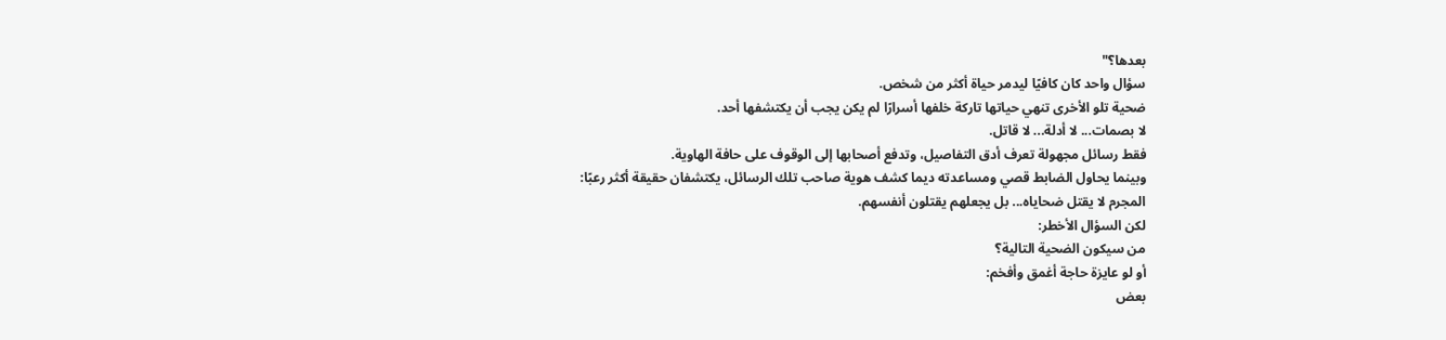بعدها؟"
سؤال واحد كان كافيًا ليدمر حياة أكثر من شخص.
ضحية تلو الأخرى تنهي حياتها تاركة خلفها أسرارًا لم يكن يجب أن يكتشفها أحد.
لا بصمات... لا أدلة... لا قاتل.
فقط رسائل مجهولة تعرف أدق التفاصيل، وتدفع أصحابها إلى الوقوف على حافة الهاوية.
وبينما يحاول الضابط قصي ومساعدته ديما كشف هوية صاحب تلك الرسائل، يكتشفان حقيقة أكثر رعبًا:
المجرم لا يقتل ضحاياه... بل يجعلهم يقتلون أنفسهم.
لكن السؤال الأخطر:
من سيكون الضحية التالية؟
أو لو عايزة حاجة أغمق وأفخم:
بعض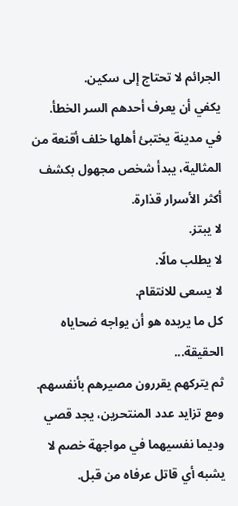الجرائم لا تحتاج إلى سكين.
يكفي أن يعرف أحدهم السر الخطأ.
في مدينة يختبئ أهلها خلف أقنعة من المثالية، يبدأ شخص مجهول بكشف أكثر الأسرار قذارة.
لا يبتز.
لا يطلب مالًا.
لا يسعى للانتقام.
كل ما يريده هو أن يواجه ضحاياه الحقيقة...
ثم يتركهم يقررون مصيرهم بأنفسهم.
ومع تزايد عدد المنتحرين، يجد قصي وديما نفسيهما في مواجهة خصم لا يشبه أي قاتل عرفاه من قبل.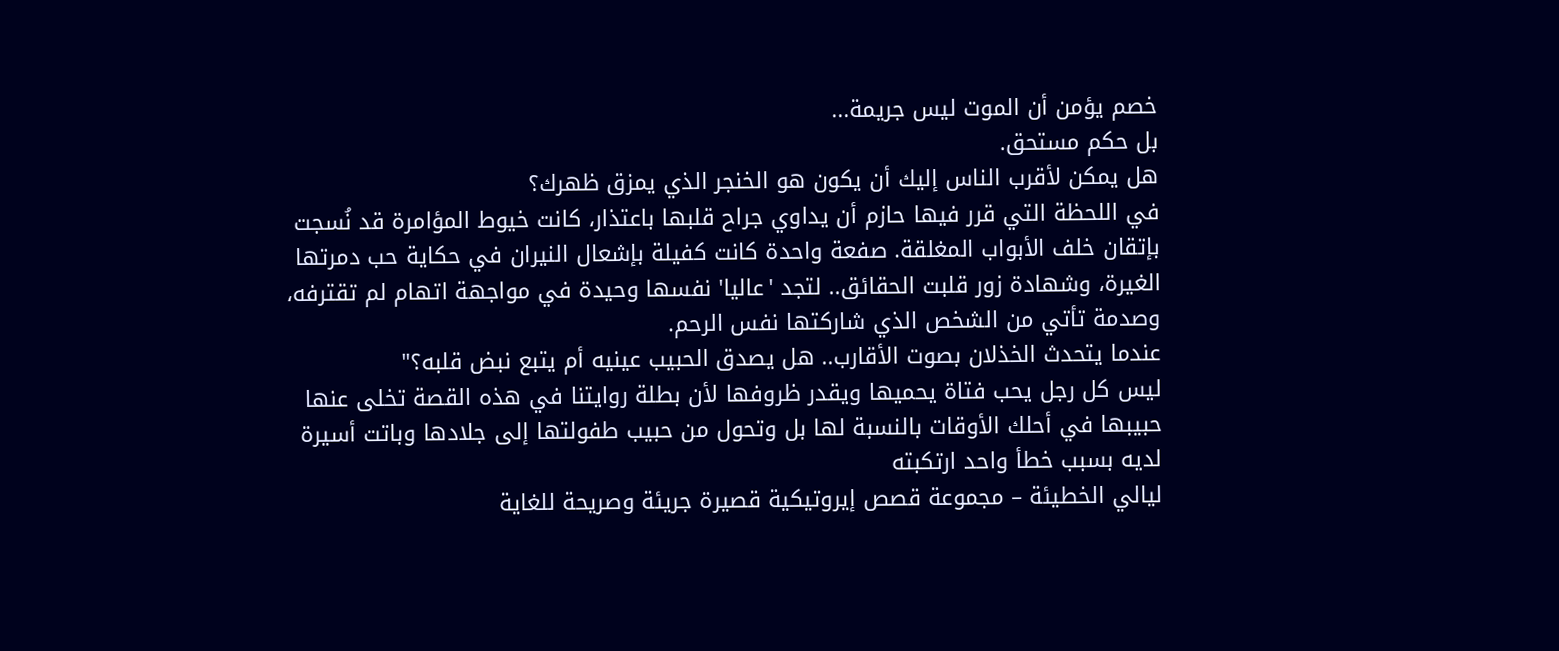خصم يؤمن أن الموت ليس جريمة...
بل حكم مستحق.
هل يمكن لأقرب الناس إليك أن يكون هو الخنجر الذي يمزق ظهرك؟
في اللحظة التي قرر فيها حازم أن يداوي جراح قلبها باعتذار، كانت خيوط المؤامرة قد نُسجت بإتقان خلف الأبواب المغلقة. صفعة واحدة كانت كفيلة بإشعال النيران في حكاية حب دمرتها الغيرة، وشهادة زور قلبت الحقائق.. لتجد 'عاليا' نفسها وحيدة في مواجهة اتهام لم تقترفه، وصدمة تأتي من الشخص الذي شاركتها نفس الرحم.
عندما يتحدث الخذلان بصوت الأقارب.. هل يصدق الحبيب عينيه أم يتبع نبض قلبه؟"
ليس كل رجل يحب فتاة يحميها ويقدر ظروفها لأن بطلة روايتنا في هذه القصة تخلى عنها حبيبها في أحلك الأوقات بالنسبة لها بل وتحول من حبيب طفولتها إلى جلادها وباتت أسيرة لديه بسبب خطأ واحد ارتكبته
ليالي الخطيئة – مجموعة قصص إيروتيكية قصيرة جريئة وصريحة للغاية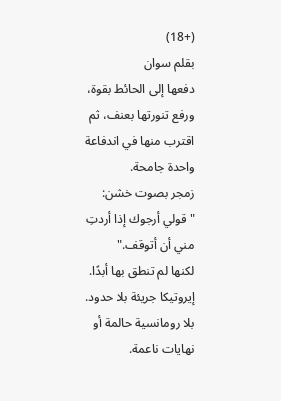(+18)
بقلم سوان
دفعها إلى الحائط بقوة، ورفع تنورتها بعنف، ثم اقترب منها في اندفاعة واحدة جامحة.
زمجر بصوت خشن:
"قولي أرجوك إذا أردتِ مني أن أتوقف."
لكنها لم تنطق بها أبدًا.
إيروتيكا جريئة بلا حدود. بلا رومانسية حالمة أو نهايات ناعمة.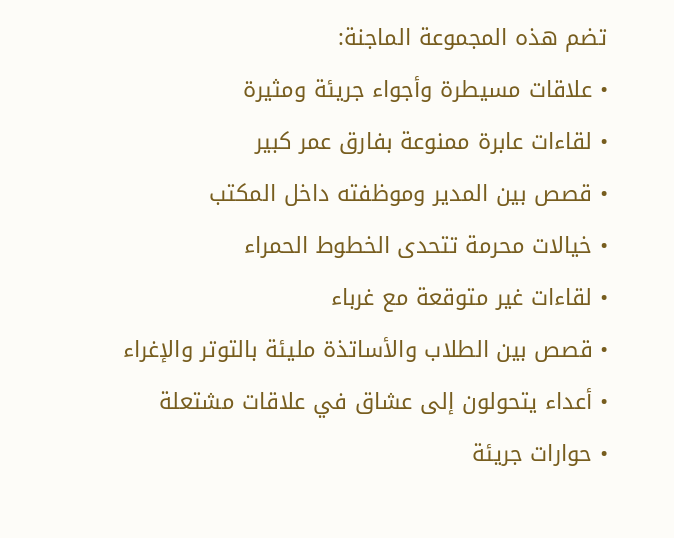تضم هذه المجموعة الماجنة:
• علاقات مسيطرة وأجواء جريئة ومثيرة
• لقاءات عابرة ممنوعة بفارق عمر كبير
• قصص بين المدير وموظفته داخل المكتب
• خيالات محرمة تتحدى الخطوط الحمراء
• لقاءات غير متوقعة مع غرباء
• قصص بين الطلاب والأساتذة مليئة بالتوتر والإغراء
• أعداء يتحولون إلى عشاق في علاقات مشتعلة
• حوارات جريئة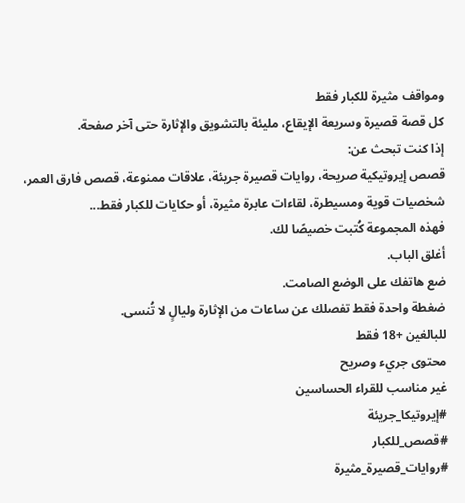ومواقف مثيرة للكبار فقط
كل قصة قصيرة وسريعة الإيقاع، مليئة بالتشويق والإثارة حتى آخر صفحة.
إذا كنت تبحث عن:
قصص إيروتيكية صريحة، روايات قصيرة جريئة، علاقات ممنوعة، قصص فارق العمر، شخصيات قوية ومسيطرة، لقاءات عابرة مثيرة، أو حكايات للكبار فقط...
فهذه المجموعة كُتبت خصيصًا لك.
أغلق الباب.
ضع هاتفك على الوضع الصامت.
ضغطة واحدة فقط تفصلك عن ساعات من الإثارة وليالٍ لا تُنسى.
للبالغين +18 فقط
محتوى جريء وصريح
غير مناسب للقراء الحساسين
#إيروتيكا_جريئة
#قصص_للكبار
#روايات_قصيرة_مثيرة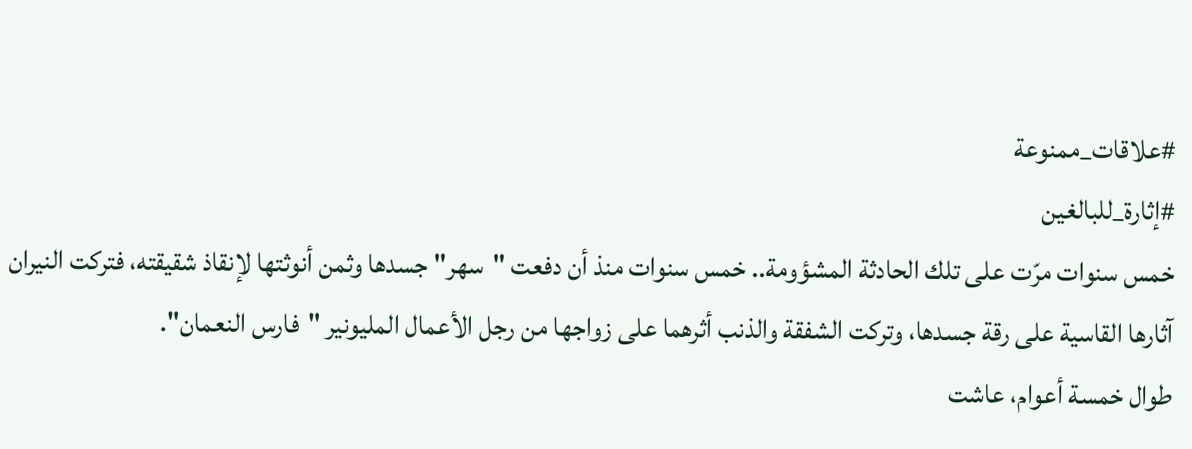#علاقات_ممنوعة
#إثارة_للبالغين
خمس سنوات مرّت على تلك الحادثة المشؤومة.. خمس سنوات منذ أن دفعت "سهر" جسدها وثمن أنوثتها لإنقاذ شقيقته، فتركت النيران آثارها القاسية على رقة جسدها، وتركت الشفقة والذنب أثرهما على زواجها من رجل الأعمال المليونير "فارس النعمان".
طوال خمسة أعوام، عاشت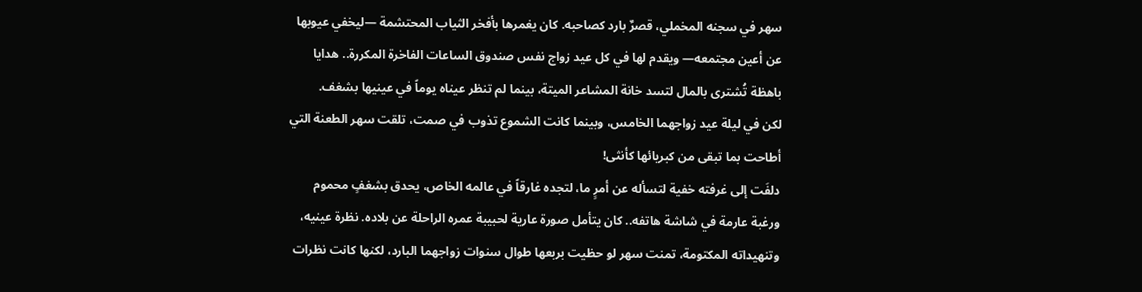سهر في سجنه المخملي، قصرٌ بارد كصاحبه. كان يغمرها بأفخر الثياب المحتشمة —ليخفي عيوبها عن أعين مجتمعه— ويقدم لها في كل عيد زواج نفس صندوق الساعات الفاخرة المكررة.. هدايا باهظة تُشترى بالمال لتسد خانة المشاعر الميتة، بينما لم تنظر عيناه يوماً في عينيها بشغف.
لكن في ليلة عيد زواجهما الخامس، وبينما كانت الشموع تذوب في صمت، تلقت سهر الطعنة التي أطاحت بما تبقى من كبريائها كأنثى!
دلفَت إلى غرفته خفية لتسأله عن أمرٍ ما، لتجده غارقاً في عالمه الخاص، يحدق بشغفٍ محموم ورغبة عارمة في شاشة هاتفه.. كان يتأمل صورة عارية لحبيبة عمره الراحلة عن بلاده. نظرة عينيه، وتنهيداته المكتومة، تمنت سهر لو حظيت بربعها طوال سنوات زواجهما البارد، لكنها كانت نظرات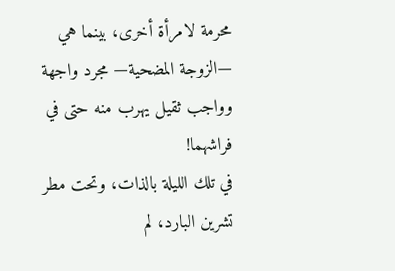محرمة لامرأة أخرى، بينما هي —الزوجة المضحية— مجرد واجهة وواجب ثقيل يهرب منه حتى في فراشهما!
في تلك الليلة بالذات، وتحت مطر تشرين البارد، لم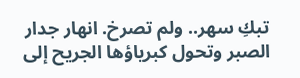تبكِ سهر.. ولم تصرخ. انهار جدار الصبر وتحول كبرياؤها الجريح إلى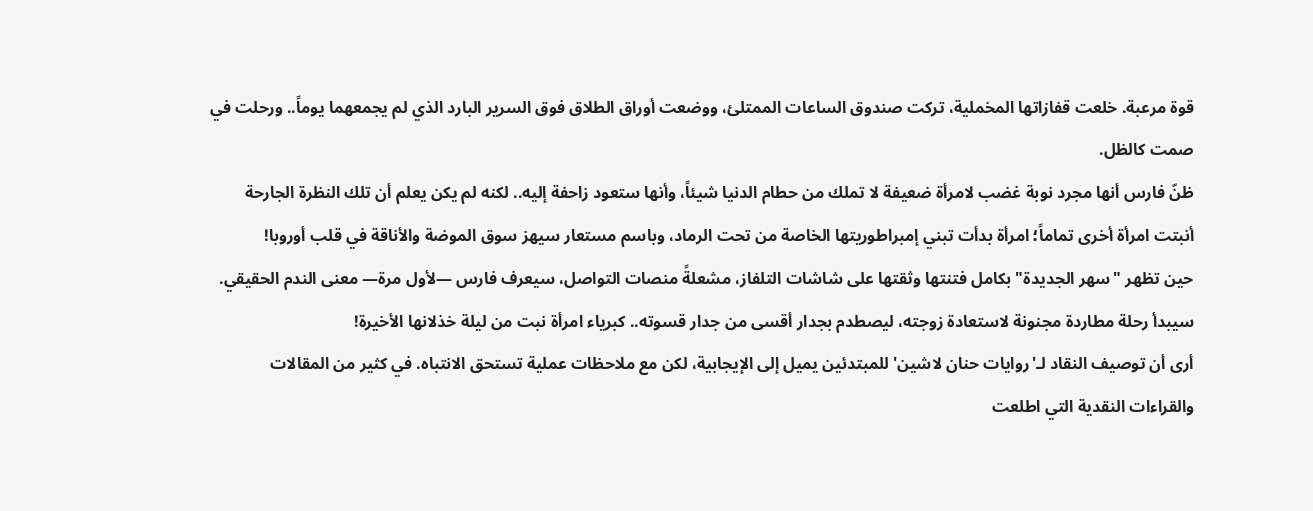قوة مرعبة. خلعت قفازاتها المخملية، تركت صندوق الساعات الممتلئ، ووضعت أوراق الطلاق فوق السرير البارد الذي لم يجمعهما يوماً.. ورحلت في صمت كالظل.
ظنّ فارس أنها مجرد نوبة غضب لامرأة ضعيفة لا تملك من حطام الدنيا شيئاً، وأنها ستعود زاحفة إليه.. لكنه لم يكن يعلم أن تلك النظرة الجارحة أنبتت امرأة أخرى تماماً؛ امرأة بدأت تبني إمبراطوريتها الخاصة من تحت الرماد، وباسم مستعار سيهز سوق الموضة والأناقة في قلب أوروبا!
حين تظهر "سهر الجديدة" بكامل فتنتها وثقتها على شاشات التلفاز، مشعلةً منصات التواصل، سيعرف فارس —لأول مرة— معنى الندم الحقيقي. سيبدأ رحلة مطاردة مجنونة لاستعادة زوجته، ليصطدم بجدار أقسى من جدار قسوته.. كبرياء امرأة نبت من ليلة خذلانها الأخيرة!
أرى أن توصيف النقاد لـ'روايات حنان لاشين' للمبتدئين يميل إلى الإيجابية، لكن مع ملاحظات عملية تستحق الانتباه. في كثير من المقالات والقراءات النقدية التي اطلعت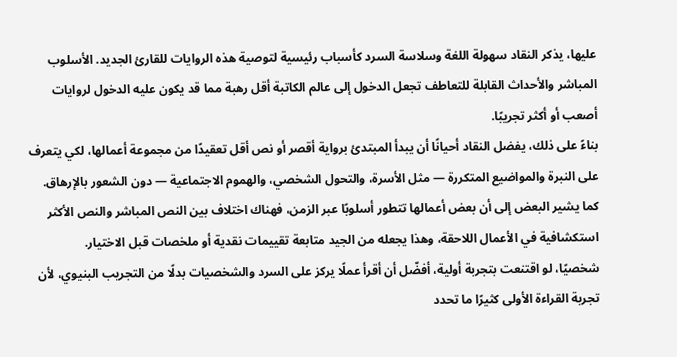عليها، يذكر النقاد سهولة اللغة وسلاسة السرد كأسباب رئيسية لتوصية هذه الروايات للقارئ الجديد. الأسلوب المباشر والأحداث القابلة للتعاطف تجعل الدخول إلى عالم الكاتبة أقل رهبة مما قد يكون عليه الدخول لروايات أصعب أو أكثر تجريبًا.
بناءً على ذلك، يفضل النقاد أحيانًا أن يبدأ المبتدئ برواية أقصر أو نص أقل تعقيدًا من مجموعة أعمالها، لكي يتعرف على النبرة والمواضيع المتكررة — مثل الأسرة، والتحول الشخصي، والهموم الاجتماعية — دون الشعور بالإرهاق. كما يشير البعض إلى أن بعض أعمالها تتطور أسلوبًا عبر الزمن، فهناك اختلاف بين النص المباشر والنص الأكثر استكشافية في الأعمال اللاحقة، وهذا يجعله من الجيد متابعة تقييمات نقدية أو ملخصات قبل الاختيار.
شخصيًا، لو اقتنعت بتجربة أولية، أفضّل أن أقرأ عملًا يركز على السرد والشخصيات بدلًا من التجريب البنيوي، لأن تجربة القراءة الأولى كثيرًا ما تحدد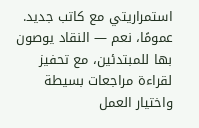استمراريتي مع كاتب جديد. عمومًا، نعم — النقاد يوصون بها للمبتدئين، مع تحفيز لقراءة مراجعات بسيطة واختيار العمل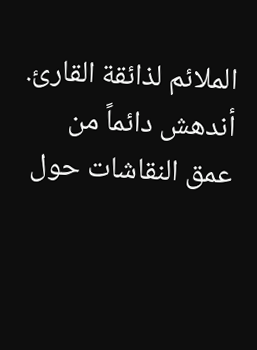الملائم لذائقة القارئ.
أندهش دائماً من عمق النقاشات حول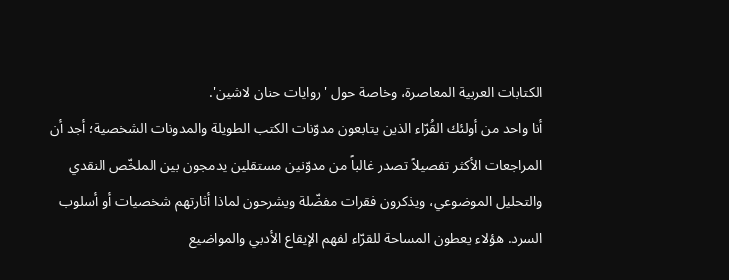الكتابات العربية المعاصرة، وخاصة حول 'روايات حنان لاشين'.
أنا واحد من أولئك القُرّاء الذين يتابعون مدوّنات الكتب الطويلة والمدونات الشخصية؛ أجد أن المراجعات الأكثر تفصيلاً تصدر غالباً من مدوّنين مستقلين يدمجون بين الملخّص النقدي والتحليل الموضوعي، ويذكرون فقرات مفضّلة ويشرحون لماذا أثارتهم شخصيات أو أسلوب السرد. هؤلاء يعطون المساحة للقرّاء لفهم الإيقاع الأدبي والمواضيع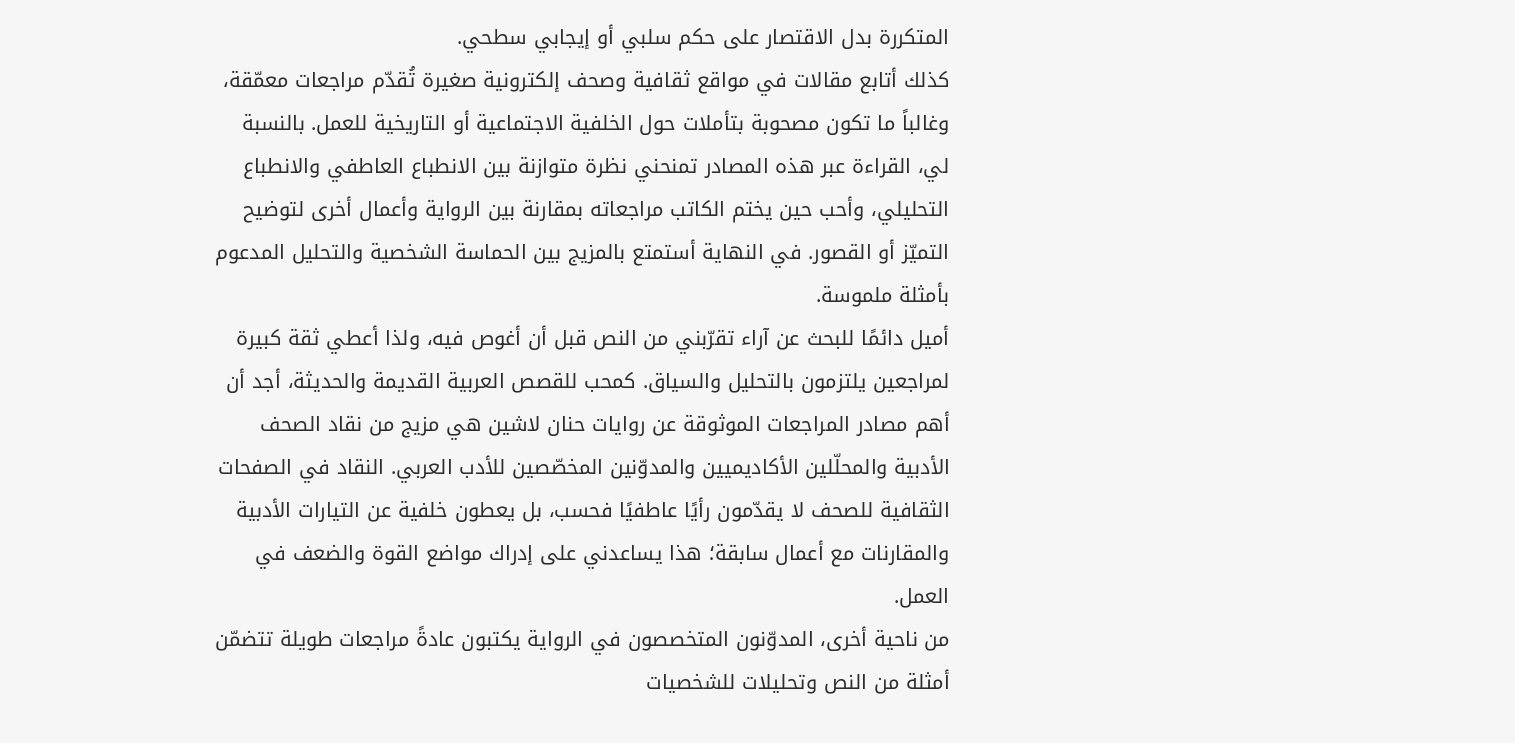المتكررة بدل الاقتصار على حكم سلبي أو إيجابي سطحي.
كذلك أتابع مقالات في مواقع ثقافية وصحف إلكترونية صغيرة تُقدّم مراجعات معمّقة، وغالباً ما تكون مصحوبة بتأملات حول الخلفية الاجتماعية أو التاريخية للعمل. بالنسبة لي، القراءة عبر هذه المصادر تمنحني نظرة متوازنة بين الانطباع العاطفي والانطباع التحليلي، وأحب حين يختم الكاتب مراجعاته بمقارنة بين الرواية وأعمال أخرى لتوضيح التميّز أو القصور. في النهاية أستمتع بالمزيج بين الحماسة الشخصية والتحليل المدعوم بأمثلة ملموسة.
أميل دائمًا للبحث عن آراء تقرّبني من النص قبل أن أغوص فيه، ولذا أعطي ثقة كبيرة لمراجعين يلتزمون بالتحليل والسياق. كمحب للقصص العربية القديمة والحديثة، أجد أن أهم مصادر المراجعات الموثوقة عن روايات حنان لاشين هي مزيج من نقاد الصحف الأدبية والمحلّلين الأكاديميين والمدوّنين المخصّصين للأدب العربي. النقاد في الصفحات الثقافية للصحف لا يقدّمون رأيًا عاطفيًا فحسب، بل يعطون خلفية عن التيارات الأدبية والمقارنات مع أعمال سابقة؛ هذا يساعدني على إدراك مواضع القوة والضعف في العمل.
من ناحية أخرى، المدوّنون المتخصصون في الرواية يكتبون عادةً مراجعات طويلة تتضمّن أمثلة من النص وتحليلات للشخصيات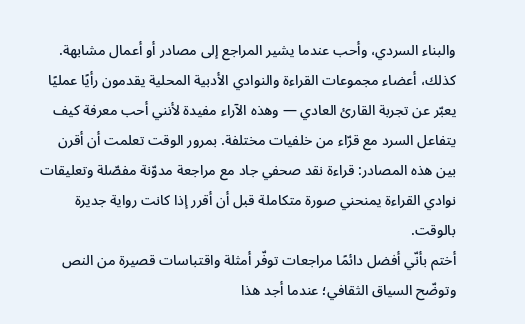والبناء السردي، وأحب عندما يشير المراجع إلى مصادر أو أعمال مشابهة. كذلك، أعضاء مجموعات القراءة والنوادي الأدبية المحلية يقدمون رأيًا عمليًا يعبّر عن تجربة القارئ العادي — وهذه الآراء مفيدة لأنني أحب معرفة كيف يتفاعل السرد مع قرّاء من خلفيات مختلفة. بمرور الوقت تعلمت أن أقرن بين هذه المصادر: قراءة نقد صحفي جاد مع مراجعة مدوّنة مفصّلة وتعليقات نوادي القراءة يمنحني صورة متكاملة قبل أن أقرر إذا كانت رواية جديرة بالوقت.
أختم بأنّي أفضل دائمًا مراجعات توفّر أمثلة واقتباسات قصيرة من النص وتوضّح السياق الثقافي؛ عندما أجد هذا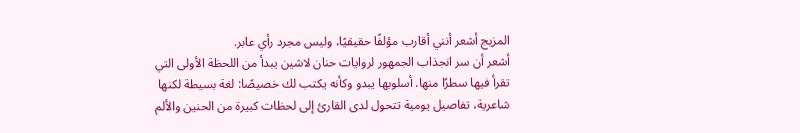المزيج أشعر أنني أقارب مؤلفًا حقيقيًا، وليس مجرد رأي عابر.
أشعر أن سر انجذاب الجمهور لروايات حنان لاشين يبدأ من اللحظة الأولى التي تقرأ فيها سطرًا منها. أسلوبها يبدو وكأنه يكتب لك خصيصًا: لغة بسيطة لكنها شاعرية، تفاصيل يومية تتحول لدى القارئ إلى لحظات كبيرة من الحنين والألم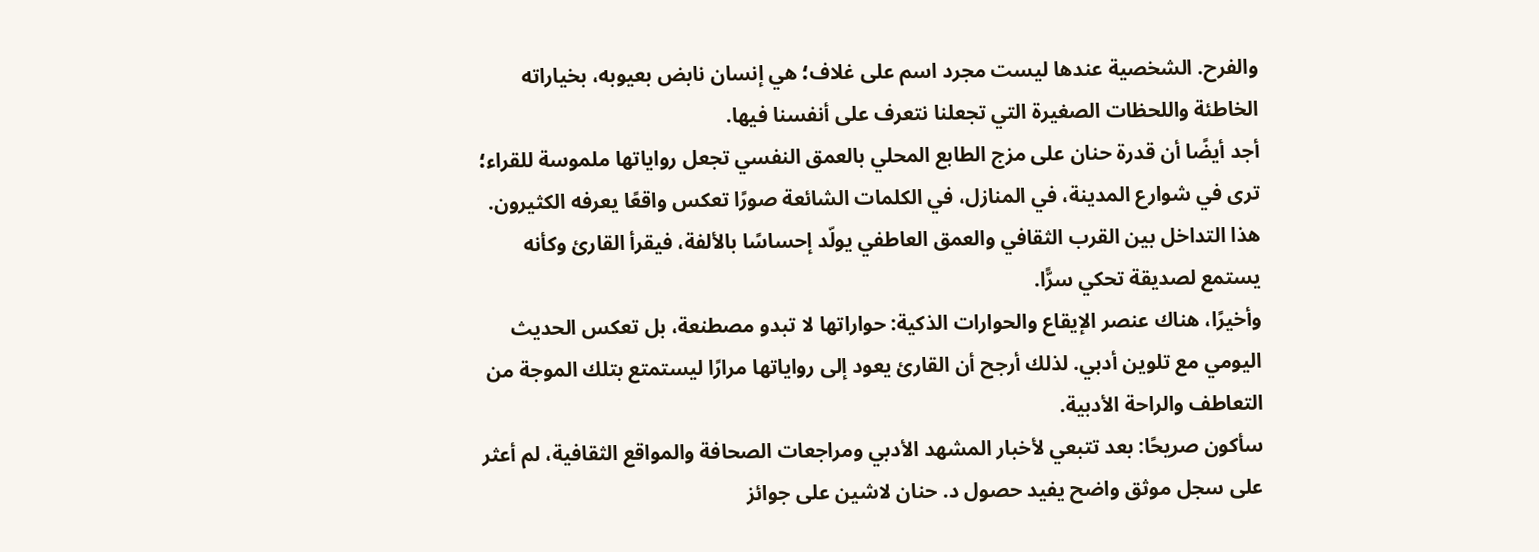والفرح. الشخصية عندها ليست مجرد اسم على غلاف؛ هي إنسان نابض بعيوبه، بخياراته الخاطئة واللحظات الصغيرة التي تجعلنا نتعرف على أنفسنا فيها.
أجد أيضًا أن قدرة حنان على مزج الطابع المحلي بالعمق النفسي تجعل رواياتها ملموسة للقراء؛ ترى في شوارع المدينة، في المنازل، في الكلمات الشائعة صورًا تعكس واقعًا يعرفه الكثيرون. هذا التداخل بين القرب الثقافي والعمق العاطفي يولّد إحساسًا بالألفة، فيقرأ القارئ وكأنه يستمع لصديقة تحكي سرًّا.
وأخيرًا، هناك عنصر الإيقاع والحوارات الذكية: حواراتها لا تبدو مصطنعة، بل تعكس الحديث اليومي مع تلوين أدبي. لذلك أرجح أن القارئ يعود إلى رواياتها مرارًا ليستمتع بتلك الموجة من التعاطف والراحة الأدبية.
سأكون صريحًا: بعد تتبعي لأخبار المشهد الأدبي ومراجعات الصحافة والمواقع الثقافية، لم أعثر على سجل موثق واضح يفيد حصول د. حنان لاشين على جوائز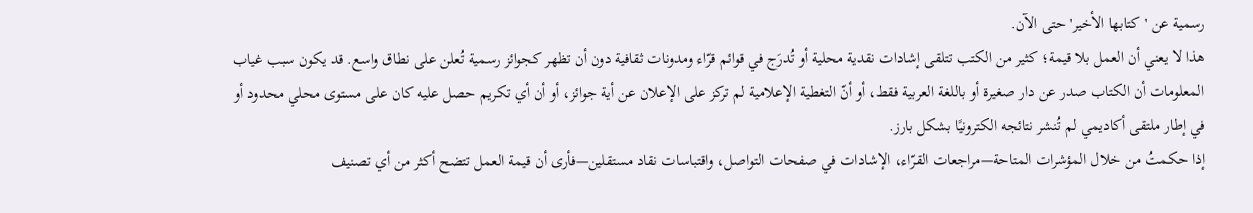رسمية عن 'كتابها الأخير' حتى الآن.
هذا لا يعني أن العمل بلا قيمة؛ كثير من الكتب تتلقى إشادات نقدية محلية أو تُدرَج في قوائم قرّاء ومدونات ثقافية دون أن تظهر كجوائز رسمية تُعلن على نطاق واسع. قد يكون سبب غياب المعلومات أن الكتاب صدر عن دار صغيرة أو باللغة العربية فقط، أو أنّ التغطية الإعلامية لم تركز على الإعلان عن أية جوائز، أو أن أي تكريم حصل عليه كان على مستوى محلي محدود أو في إطار ملتقى أكاديمي لم تُنشر نتائجه الكترونيًا بشكل بارز.
إذا حكمتُ من خلال المؤشرات المتاحة—مراجعات القرّاء، الإشادات في صفحات التواصل، واقتباسات نقاد مستقلين—فأرى أن قيمة العمل تتضح أكثر من أي تصنيف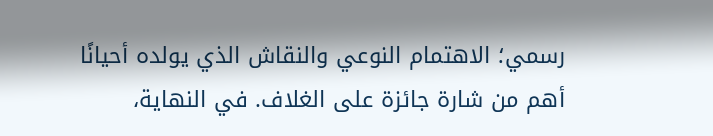رسمي؛ الاهتمام النوعي والنقاش الذي يولده أحيانًا أهم من شارة جائزة على الغلاف. في النهاية،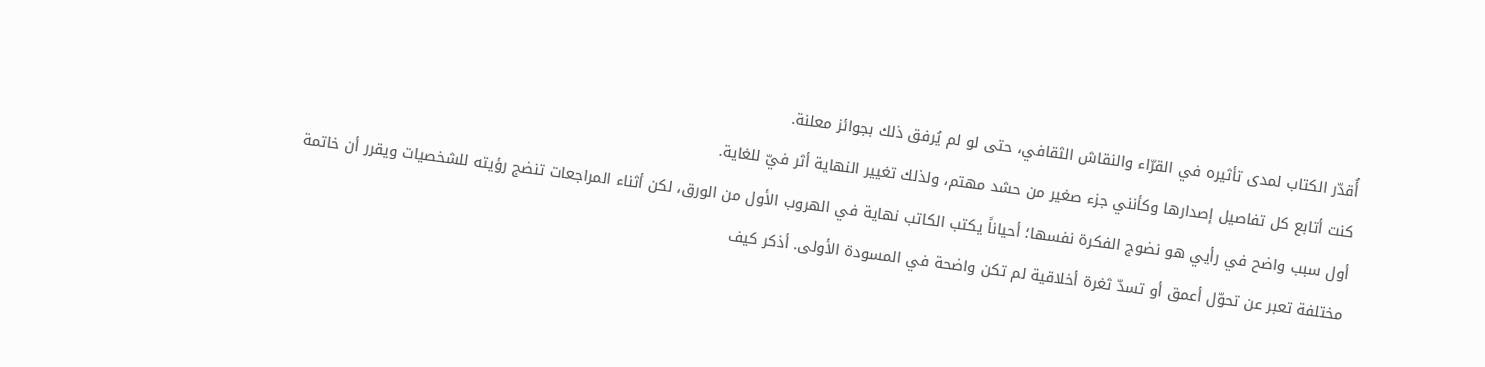أُقدّر الكتاب لمدى تأثيره في القرّاء والنقاش الثقافي، حتى لو لم يُرفق ذلك بجوائز معلنة.
كنت أتابع كل تفاصيل إصدارها وكأنني جزء صغير من حشد مهتم، ولذلك تغيير النهاية أثر فيّ للغاية.
أول سبب واضح في رأيي هو نضوج الفكرة نفسها؛ أحياناً يكتب الكاتب نهاية في الهروب الأول من الورق، لكن أثناء المراجعات تنضج رؤيته للشخصيات ويقرر أن خاتمة مختلفة تعبر عن تحوّل أعمق أو تسدّ ثغرة أخلاقية لم تكن واضحة في المسودة الأولى. أذكر كيف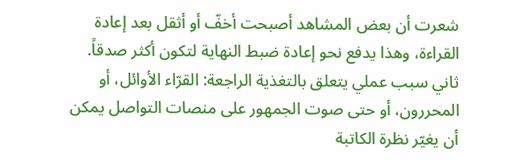شعرت أن بعض المشاهد أصبحت أخفّ أو أثقل بعد إعادة القراءة، وهذا يدفع نحو إعادة ضبط النهاية لتكون أكثر صدقاً.
ثاني سبب عملي يتعلق بالتغذية الراجعة: القرّاء الأوائل، أو المحررون، أو حتى صوت الجمهور على منصات التواصل يمكن أن يغيّر نظرة الكاتبة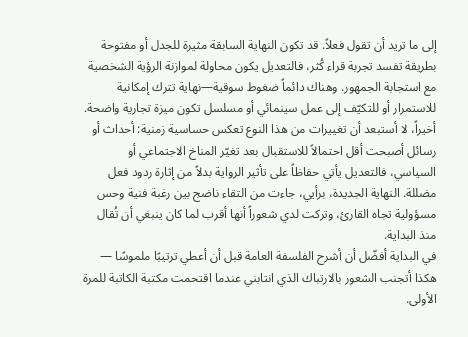إلى ما تريد أن تقول فعلاً. قد تكون النهاية السابقة مثيرة للجدل أو مفتوحة بطريقة تفسد تجربة قراء كُثر، فالتعديل يكون محاولة لموازنة الرؤية الشخصية مع استجابة الجمهور. وهناك دائماً ضغوط سوقية—نهاية تترك إمكانية للاستمرار أو للتكيّف إلى عمل سينمائي أو مسلسل تكون ميزة تجارية واضحة.
أخيراً، لا أستبعد أن تغييرات من هذا النوع تعكس حساسية زمنية: أحداث أو رسائل أصبحت أقل احتمالاً للاستقبال بعد تغيّر المناخ الاجتماعي أو السياسي، فالتعديل يأتي حفاظاً على تأثير الرواية بدلاً من إثارة ردود فعل مضللة. النهاية الجديدة، برأيي، جاءت من التقاء ناضج بين رغبة فنية وحس مسؤولية تجاه القارئ، وتركت لدي شعوراً أنها أقرب لما كان ينبغي أن تُقال منذ البداية.
في البداية أفضّل أن أشرح الفلسفة العامة قبل أن أعطي ترتيبًا ملموسًا — هكذا أتجنب الشعور بالارتباك الذي انتابني عندما اقتحمت مكتبة الكاتبة للمرة الأولى.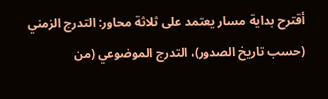أقترح بداية مسار يعتمد على ثلاثة محاور: التدرج الزمني (حسب تاريخ الصدور)، التدرج الموضوعي (من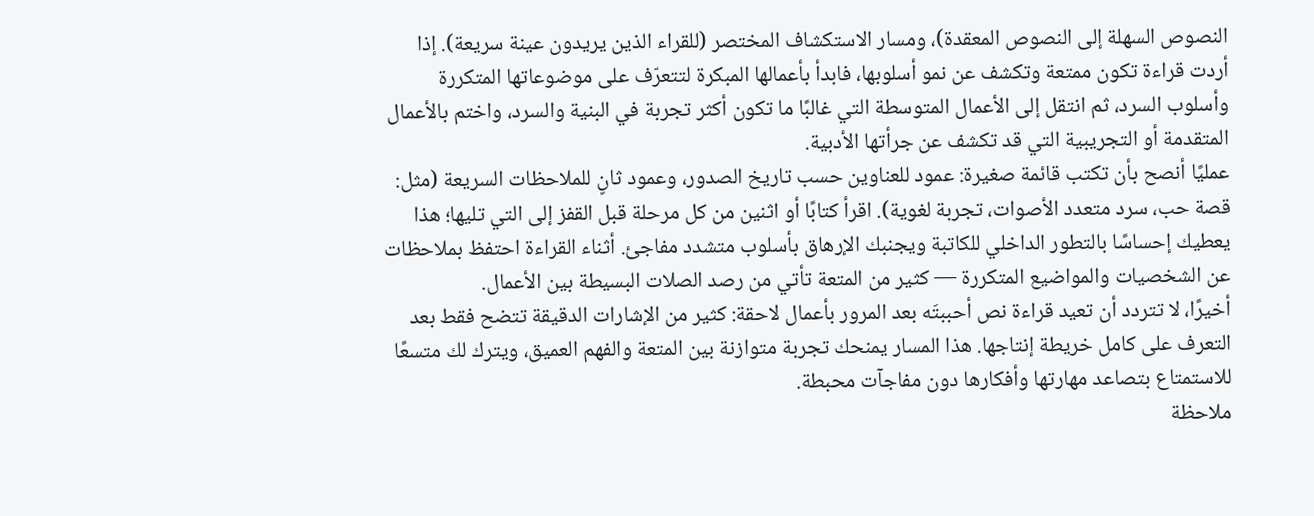النصوص السهلة إلى النصوص المعقدة)، ومسار الاستكشاف المختصر (للقراء الذين يريدون عينة سريعة). إذا أردت قراءة تكون ممتعة وتكشف عن نمو أسلوبها، فابدأ بأعمالها المبكرة لتتعرّف على موضوعاتها المتكررة وأسلوب السرد، ثم انتقل إلى الأعمال المتوسطة التي غالبًا ما تكون أكثر تجربة في البنية والسرد، واختم بالأعمال المتقدمة أو التجريبية التي قد تكشف عن جرأتها الأدبية.
عمليًا أنصح بأن تكتب قائمة صغيرة: عمود للعناوين حسب تاريخ الصدور، وعمود ثانٍ للملاحظات السريعة (مثل: قصة حب، سرد متعدد الأصوات، تجربة لغوية). اقرأ كتابًا أو اثنين من كل مرحلة قبل القفز إلى التي تليها؛ هذا يعطيك إحساسًا بالتطور الداخلي للكاتبة ويجنبك الإرهاق بأسلوب متشدد مفاجئ. أثناء القراءة احتفظ بملاحظات عن الشخصيات والمواضيع المتكررة — كثير من المتعة تأتي من رصد الصلات البسيطة بين الأعمال.
أخيرًا، لا تتردد أن تعيد قراءة نص أحببتَه بعد المرور بأعمال لاحقة: كثير من الإشارات الدقيقة تتضح فقط بعد التعرف على كامل خريطة إنتاجها. هذا المسار يمنحك تجربة متوازنة بين المتعة والفهم العميق، ويترك لك متسعًا للاستمتاع بتصاعد مهارتها وأفكارها دون مفاجآت محبطة.
ملاحظة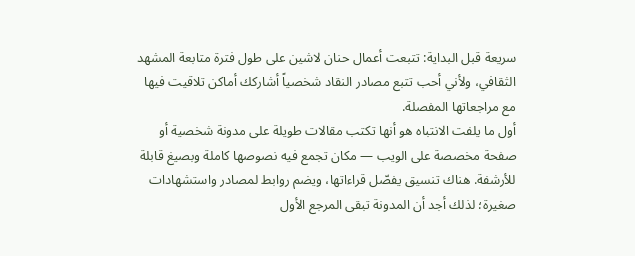سريعة قبل البداية: تتبعت أعمال حنان لاشين على طول فترة متابعة المشهد الثقافي، ولأني أحب تتبع مصادر النقاد شخصياً أشاركك أماكن تلاقيت فيها مع مراجعاتها المفصلة.
أول ما يلفت الانتباه هو أنها تكتب مقالات طويلة على مدونة شخصية أو صفحة مخصصة على الويب — مكان تجمع فيه نصوصها كاملة وبصيغ قابلة للأرشفة. هناك تنسيق يفصّل قراءاتها، ويضم روابط لمصادر واستشهادات صغيرة؛ لذلك أجد أن المدونة تبقى المرجع الأول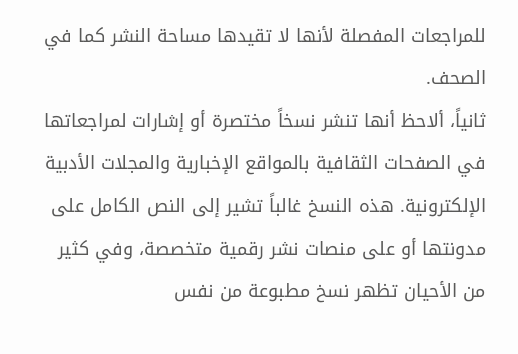للمراجعات المفصلة لأنها لا تقيدها مساحة النشر كما في الصحف.
ثانياً، ألاحظ أنها تنشر نسخاً مختصرة أو إشارات لمراجعاتها في الصفحات الثقافية بالمواقع الإخبارية والمجلات الأدبية الإلكترونية. هذه النسخ غالباً تشير إلى النص الكامل على مدونتها أو على منصات نشر رقمية متخصصة، وفي كثير من الأحيان تظهر نسخ مطبوعة من نفس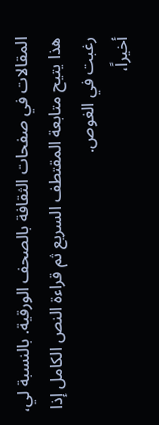المقالات في صفحات الثقافة بالصحف الورقية. بالنسبة لي، هذا يتيح متابعة المقتطف السريع ثم قراءة النص الكامل إذا رغبت في الغوص.
أخيراً،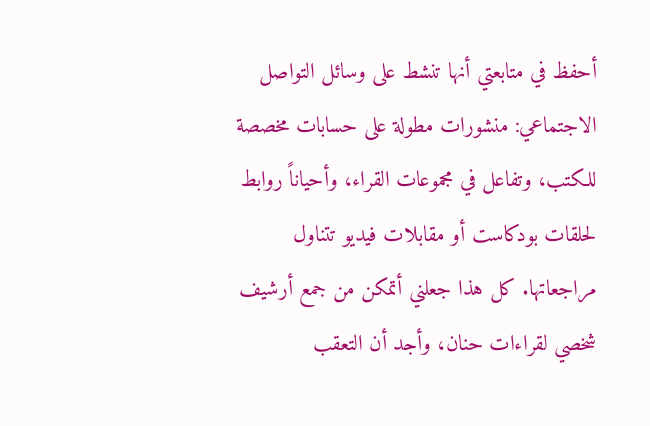أحفظ في متابعتي أنها تنشط على وسائل التواصل الاجتماعي: منشورات مطولة على حسابات مخصصة للكتب، وتفاعل في مجموعات القراء، وأحياناً روابط لحلقات بودكاست أو مقابلات فيديو تتناول مراجعاتها. كل هذا جعلني أتمكن من جمع أرشيف شخصي لقراءات حنان، وأجد أن التعقب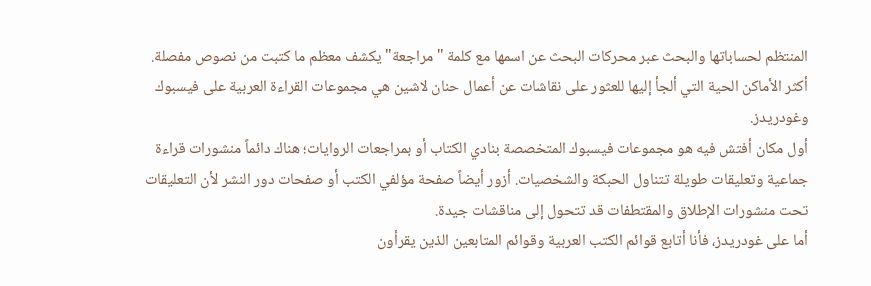المنتظم لحساباتها والبحث عبر محركات البحث عن اسمها مع كلمة "مراجعة" يكشف معظم ما كتبت من نصوص مفصلة.
أكثر الأماكن الحية التي ألجأ إليها للعثور على نقاشات عن أعمال حنان لاشين هي مجموعات القراءة العربية على فيسبوك وغودريدز.
أول مكان أفتش فيه هو مجموعات فيسبوك المتخصصة بنادي الكتاب أو بمراجعات الروايات؛ هناك دائماً منشورات قراءة جماعية وتعليقات طويلة تتناول الحبكة والشخصيات. أزور أيضاً صفحة مؤلفي الكتب أو صفحات دور النشر لأن التعليقات تحت منشورات الإطلاق والمقتطفات قد تتحول إلى مناقشات جيدة.
أما على غودريدز، فأنا أتابع قوائم الكتب العربية وقوائم المتابعين الذين يقرأون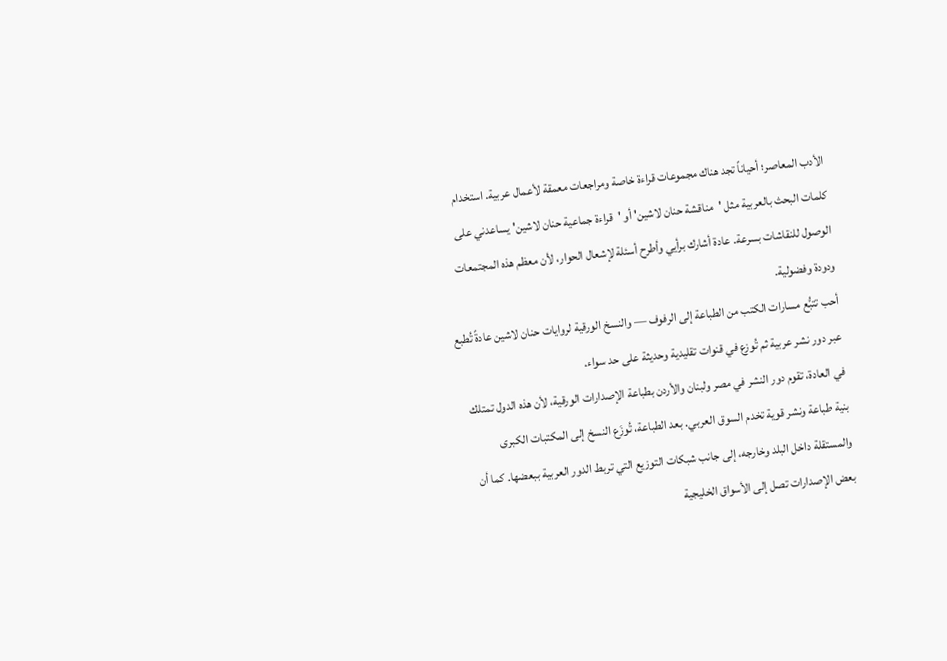الأدب المعاصر؛ أحياناً تجد هناك مجموعات قراءة خاصة ومراجعات معمقة لأعمال عربية. استخدام كلمات البحث بالعربية مثل 'مناقشة حنان لاشين' أو 'قراءة جماعية حنان لاشين' يساعدني على الوصول للنقاشات بسرعة. عادة أشارك برأيي وأطرح أسئلة لإشعال الحوار، لأن معظم هذه المجتمعات ودودة وفضولية.
أحب تتبُّع مسارات الكتب من الطباعة إلى الرفوف — والنسخ الورقية لروايات حنان لاشين عادةً تُطبع عبر دور نشر عربية ثم تُوزع في قنوات تقليدية وحديثة على حد سواء.
في العادة، تقوم دور النشر في مصر ولبنان والأردن بطباعة الإصدارات الورقية، لأن هذه الدول تمتلك بنية طباعة ونشر قوية تخدم السوق العربي. بعد الطباعة، تُوزَع النسخ إلى المكتبات الكبرى والمستقلة داخل البلد وخارجه، إلى جانب شبكات التوزيع التي تربط الدور العربية ببعضها. كما أن بعض الإصدارات تصل إلى الأسواق الخليجية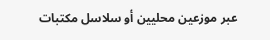عبر موزعين محليين أو سلاسل مكتبات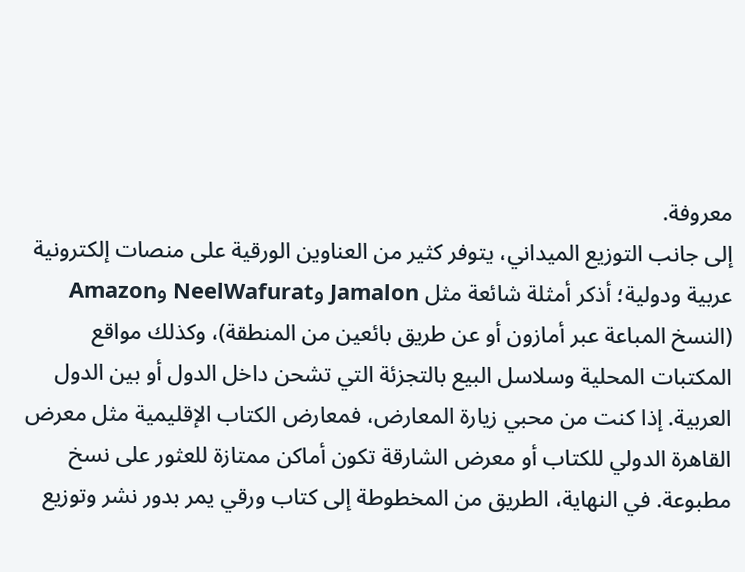معروفة.
إلى جانب التوزيع الميداني، يتوفر كثير من العناوين الورقية على منصات إلكترونية عربية ودولية؛ أذكر أمثلة شائعة مثل Jamalon وNeelWafurat وAmazon (النسخ المباعة عبر أمازون أو عن طريق بائعين من المنطقة)، وكذلك مواقع المكتبات المحلية وسلاسل البيع بالتجزئة التي تشحن داخل الدول أو بين الدول العربية. إذا كنت من محبي زيارة المعارض، فمعارض الكتاب الإقليمية مثل معرض القاهرة الدولي للكتاب أو معرض الشارقة تكون أماكن ممتازة للعثور على نسخ مطبوعة. في النهاية، الطريق من المخطوطة إلى كتاب ورقي يمر بدور نشر وتوزيع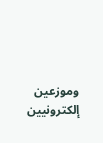وموزعين إلكترونيين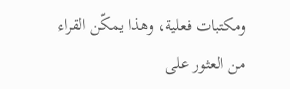ومكتبات فعلية، وهذا يمكّن القراء من العثور على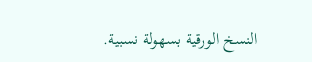النسخ الورقية بسهولة نسبية.